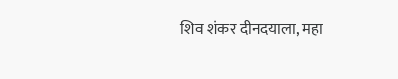शिव शंकर दीनदयाला, महा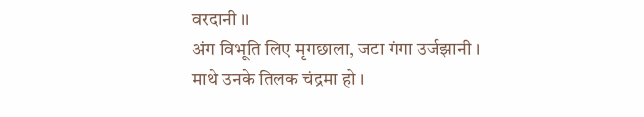वरदानी ।।
अंग विभूति लिए मृगछाला, जटा गंगा उर्जझानी ।
माथे उनके तिलक चंद्रमा हो ।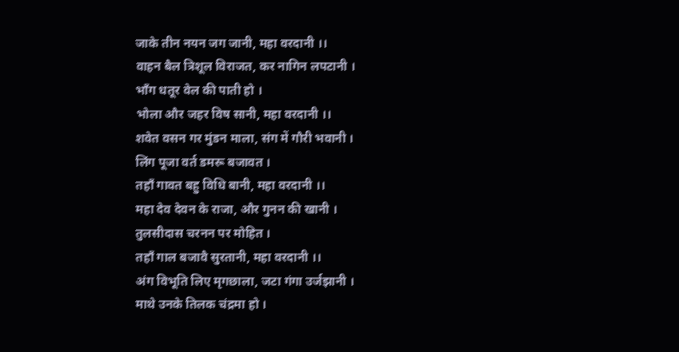जाके तीन नयन जग जानी, महा वरदानी ।।
वाहन बैल त्रिशूल विराजत, कर नागिन लपटानी ।
भाँग धतूर वेल की पाती हो ।
भोला और जहर विष सानी, महा वरदानी ।।
शवेत वसन गर मुंडन माला, संग में गौरी भवानी ।
लिंग पूजा वर्त डमरू बजावत ।
तहाँ गावत बहु विधि बानी, महा वरदानी ।।
महा देव देवन के राजा, और गुनन की खानी ।
तुलसीदास चरनन पर मोहित ।
तहाँ गाल बजावै सुरतानी, महा वरदानी ।।
अंग विभूति लिए मृगछाला, जटा गंगा उर्जझानी ।
माथे उनके तिलक चंद्रमा हो ।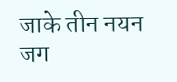जाके तीन नयन जग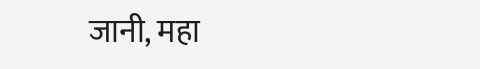जानी, महा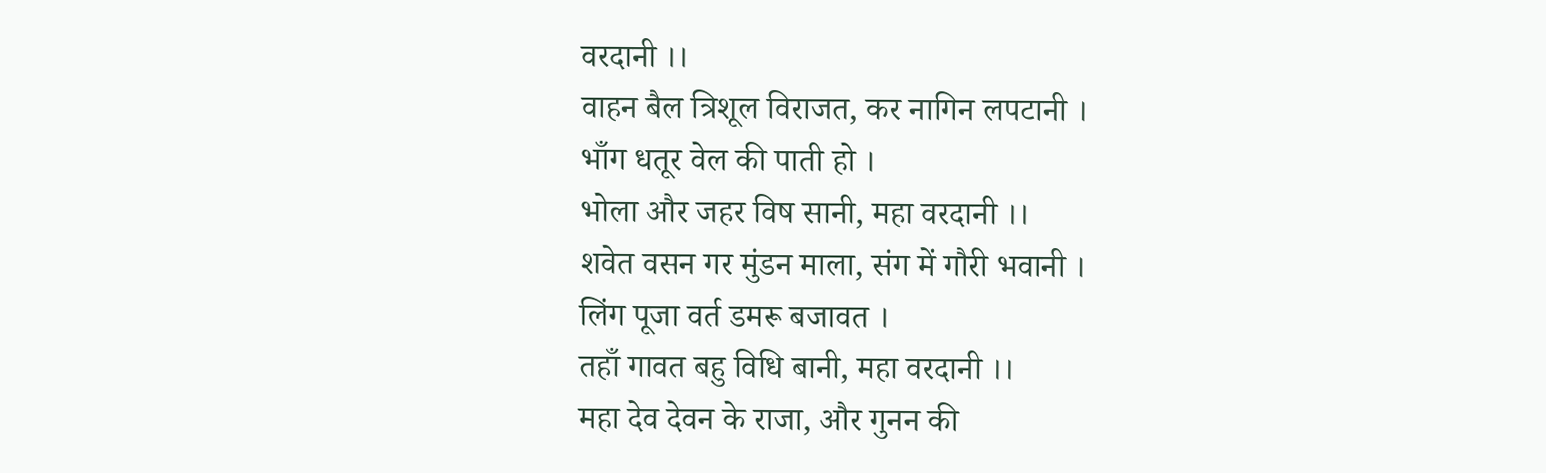वरदानी ।।
वाहन बैल त्रिशूल विराजत, कर नागिन लपटानी ।
भाँग धतूर वेल की पाती हो ।
भोला और जहर विष सानी, महा वरदानी ।।
शवेत वसन गर मुंडन माला, संग में गौरी भवानी ।
लिंग पूजा वर्त डमरू बजावत ।
तहाँ गावत बहु विधि बानी, महा वरदानी ।।
महा देव देवन के राजा, और गुनन की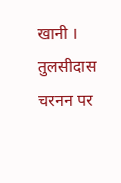खानी ।
तुलसीदास चरनन पर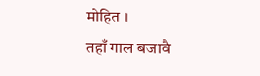मोहित ।
तहाँ गाल बजावै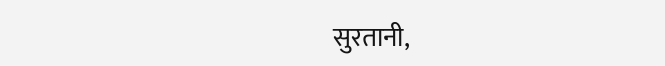सुरतानी,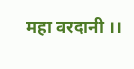महा वरदानी ।।